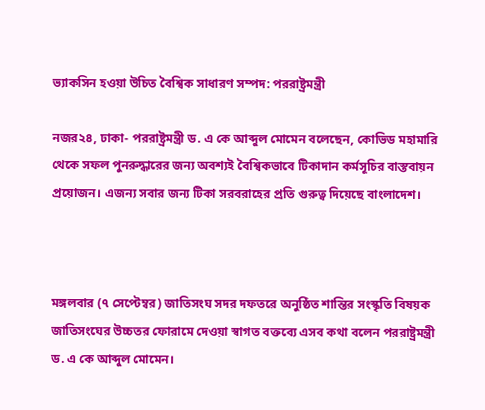ভ্যাকসিন হওয়া উচিত বৈশ্বিক সাধারণ সম্পদ: পররাষ্ট্রমন্ত্রী

নজর২৪, ঢাকা- পররাষ্ট্রমন্ত্রী ড. এ কে আব্দুল মোমেন বলেছেন, কোভিড মহামারি থেকে সফল পুনরুদ্ধারের জন্য অবশ্যই বৈশ্বিকভাবে টিকাদান কর্মসূচির বাস্তবায়ন প্রয়োজন। এজন্য সবার জন্য টিকা সরবরাহের প্রতি গুরুত্ব দিয়েছে বাংলাদেশ।



মঙ্গলবার (৭ সেপ্টেম্বর) জাতিসংঘ সদর দফতরে অনুষ্ঠিত শান্তির সংস্কৃতি বিষয়ক জাতিসংঘের উচ্চতর ফোরামে দেওয়া স্বাগত বক্তব্যে এসব কথা বলেন পররাষ্ট্রমন্ত্রী ড. এ কে আব্দুল মোমেন।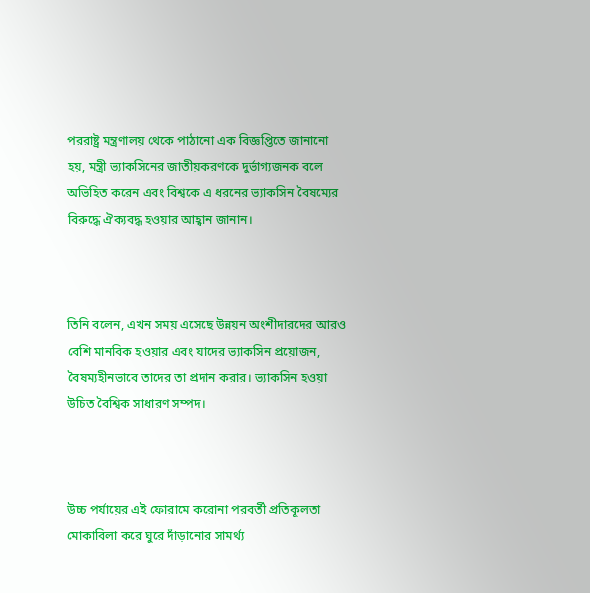পররাষ্ট্র মন্ত্রণালয় থেকে পাঠানো এক বিজ্ঞপ্তিতে জানানো হয়, মন্ত্রী ভ্যাকসিনের জাতীয়করণকে দুর্ভাগ্যজনক বলে অভিহিত করেন এবং বিশ্বকে এ ধরনের ভ্যাকসিন বৈষম্যের বিরুদ্ধে ঐক্যবদ্ধ হওয়ার আহ্বান জানান।



তিনি বলেন, এখন সময় এসেছে উন্নয়ন অংশীদারদের আরও বেশি মানবিক হওয়ার এবং যাদের ভ্যাকসিন প্রয়োজন, বৈষম্যহীনভাবে তাদের তা প্রদান করার। ভ্যাকসিন হওয়া উচিত বৈশ্বিক সাধারণ সম্পদ।



উচ্চ পর্যায়ের এই ফোরামে করোনা পরবর্তী প্রতিকূলতা মোকাবিলা করে ঘুরে দাঁড়ানোর সামর্থ্য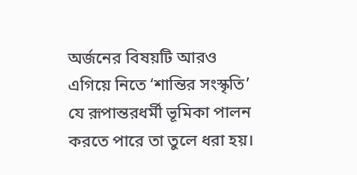অর্জনের বিষয়টি আরও এগিয়ে নিতে ‘শান্তির সংস্কৃতি’ যে রূপান্তরধর্মী ভূমিকা পালন করতে পারে তা তুলে ধরা হয়।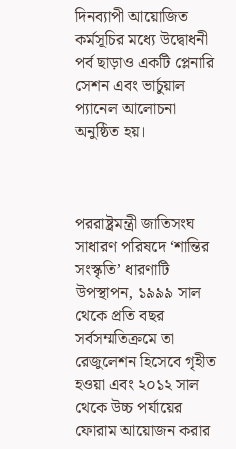দিনব্যাপী আয়োজিত কর্মসূচির মধ্যে উদ্বোধনী পর্ব ছাড়াও একটি প্লেনারি সেশন এবং ভার্চুয়াল প্যানেল আলোচনা অনুষ্ঠিত হয়।



পররাষ্ট্রমন্ত্রী জাতিসংঘ সাধারণ পরিষদে ‘শান্তির সংস্কৃতি’ ধারণাটি উপস্থাপন, ১৯৯৯ সাল থেকে প্রতি বছর সর্বসম্মতিক্রমে তা রেজুলেশন হিসেবে গৃহীত হওয়া এবং ২০১২ সাল থেকে উচ্চ পর্যায়ের ফোরাম আয়োজন করার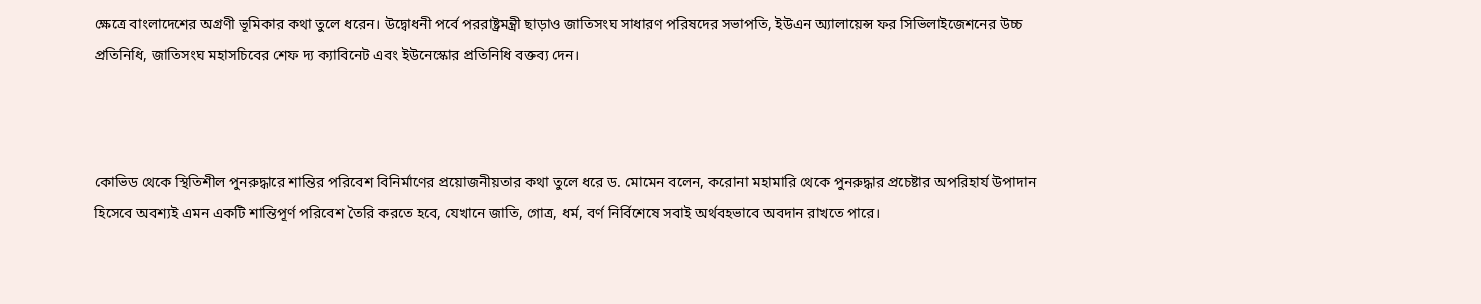ক্ষেত্রে বাংলাদেশের অগ্রণী ভূমিকার কথা তুলে ধরেন। উদ্বোধনী পর্বে পররাষ্ট্রমন্ত্রী ছাড়াও জাতিসংঘ সাধারণ পরিষদের সভাপতি, ইউএন অ্যালায়েন্স ফর সিভিলাইজেশনের উচ্চ প্রতিনিধি, জাতিসংঘ মহাসচিবের শেফ দ্য ক্যাবিনেট এবং ইউনেস্কোর প্রতিনিধি বক্তব্য দেন।



কোভিড থেকে স্থিতিশীল পুনরুদ্ধারে শান্তির পরিবেশ বিনির্মাণের প্রয়োজনীয়তার কথা তুলে ধরে ড. মোমেন বলেন, করোনা মহামারি থেকে পুনরুদ্ধার প্রচেষ্টার অপরিহার্য উপাদান হিসেবে অবশ্যই এমন একটি শান্তিপূর্ণ পরিবেশ তৈরি করতে হবে, যেখানে জাতি, গোত্র, ধর্ম, বর্ণ নির্বিশেষে সবাই অর্থবহভাবে অবদান রাখতে পারে।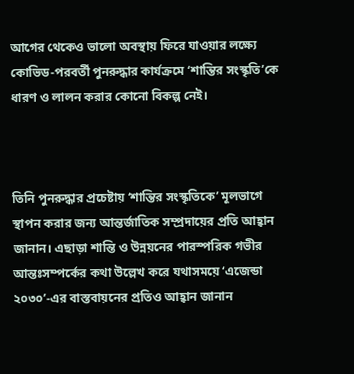আগের থেকেও ভালো অবস্থায় ফিরে যাওয়ার লক্ষ্যে কোভিড-পরবর্তী পুনরুদ্ধার কার্যক্রমে ‘শান্তির সংস্কৃতি’কে ধারণ ও লালন করার কোনো বিকল্প নেই।



তিনি পুনরুদ্ধার প্রচেষ্টায় ‘শান্তির সংস্কৃতিকে’ মূলভাগে স্থাপন করার জন্য আন্তর্জাতিক সম্প্রদায়ের প্রতি আহ্বান জানান। এছাড়া শান্তি ও উন্নয়নের পারস্পরিক গভীর আন্তঃসম্পর্কের কথা উল্লেখ করে যথাসময়ে ‘এজেন্ডা ২০৩০’-এর বাস্তবায়নের প্রতিও আহ্বান জানান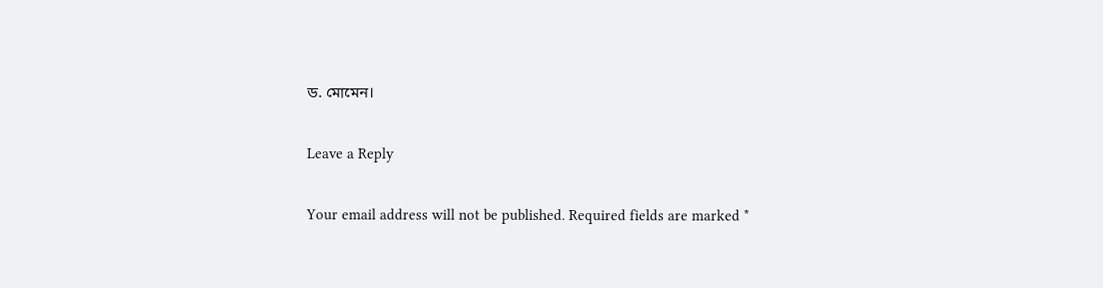ড. মোমেন।

Leave a Reply

Your email address will not be published. Required fields are marked *